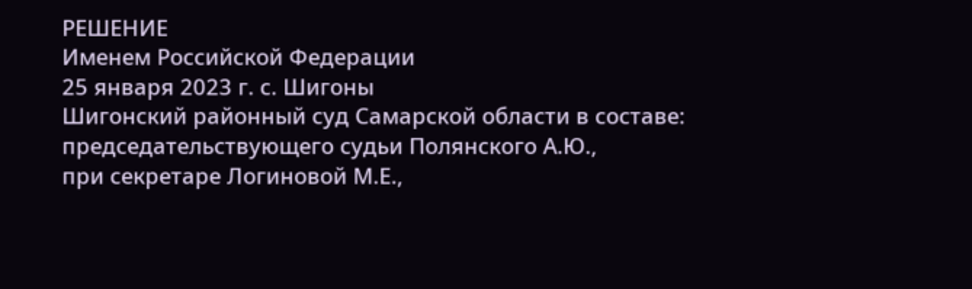РЕШЕНИЕ
Именем Российской Федерации
25 января 2023 г. с. Шигоны
Шигонский районный суд Самарской области в составе:
председательствующего судьи Полянского А.Ю.,
при секретаре Логиновой М.Е.,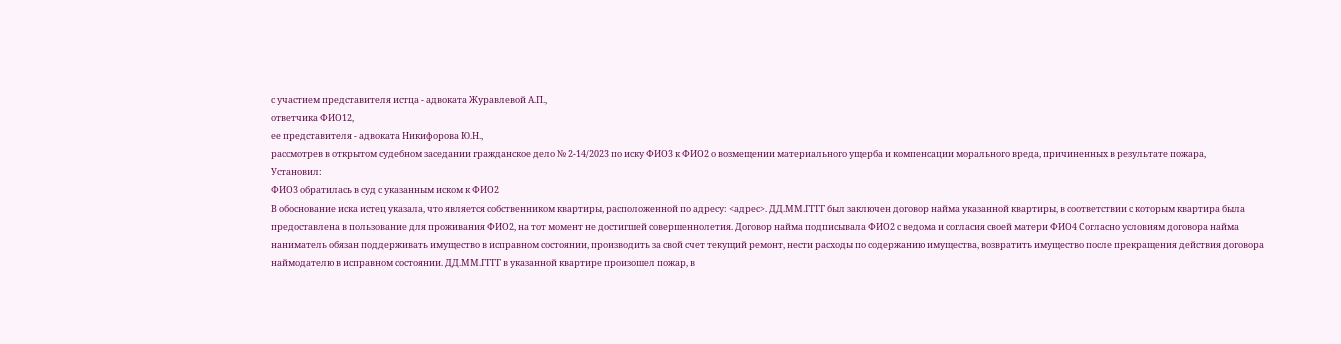с участием представителя истца - адвоката Журавлевой А.П.,
ответчика ФИО12,
ее представителя - адвоката Никифорова Ю.Н.,
рассмотрев в открытом судебном заседании гражданское дело № 2-14/2023 по иску ФИО3 к ФИО2 о возмещении материального ущерба и компенсации морального вреда, причиненных в результате пожара,
Установил:
ФИО3 обратилась в суд с указанным иском к ФИО2
В обоснование иска истец указала, что является собственником квартиры, расположенной по адресу: <адрес>. ДД.ММ.ГГГГ был заключен договор найма указанной квартиры, в соответствии с которым квартира была предоставлена в пользование для проживания ФИО2, на тот момент не достигшей совершеннолетия. Договор найма подписывала ФИО2 с ведома и согласия своей матери ФИО4 Согласно условиям договора найма наниматель обязан поддерживать имущество в исправном состоянии, производить за свой счет текущий ремонт, нести расходы по содержанию имущества, возвратить имущество после прекращения действия договора наймодателю в исправном состоянии. ДД.ММ.ГГГГ в указанной квартире произошел пожар, в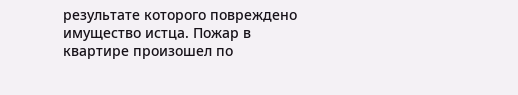результате которого повреждено имущество истца. Пожар в квартире произошел по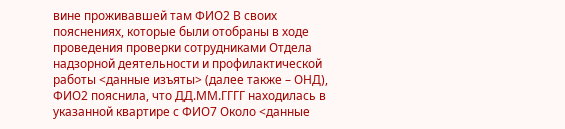вине проживавшей там ФИО2 В своих пояснениях, которые были отобраны в ходе проведения проверки сотрудниками Отдела надзорной деятельности и профилактической работы <данные изъяты> (далее также – ОНД), ФИО2 пояснила, что ДД.ММ.ГГГГ находилась в указанной квартире с ФИО7 Около <данные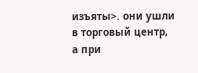изъяты>. они ушли в торговый центр, а при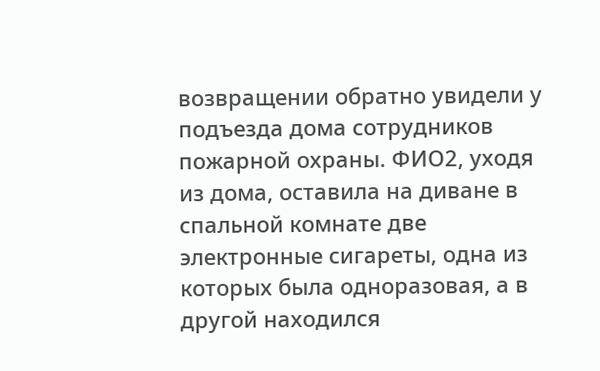возвращении обратно увидели у подъезда дома сотрудников пожарной охраны. ФИО2, уходя из дома, оставила на диване в спальной комнате две электронные сигареты, одна из которых была одноразовая, а в другой находился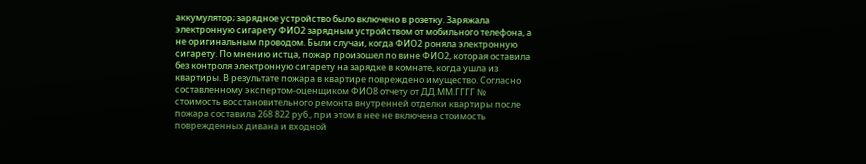аккумулятор; зарядное устройство было включено в розетку. Заряжала электронную сигарету ФИО2 зарядным устройством от мобильного телефона, а не оригинальным проводом. Были случаи, когда ФИО2 роняла электронную сигарету. По мнению истца, пожар произошел по вине ФИО2, которая оставила без контроля электронную сигарету на зарядке в комнате, когда ушла из квартиры. В результате пожара в квартире повреждено имущество. Согласно составленному экспертом-оценщиком ФИО8 отчету от ДД.ММ.ГГГГ № стоимость восстановительного ремонта внутренней отделки квартиры после пожара составила 268 822 руб., при этом в нее не включена стоимость поврежденных дивана и входной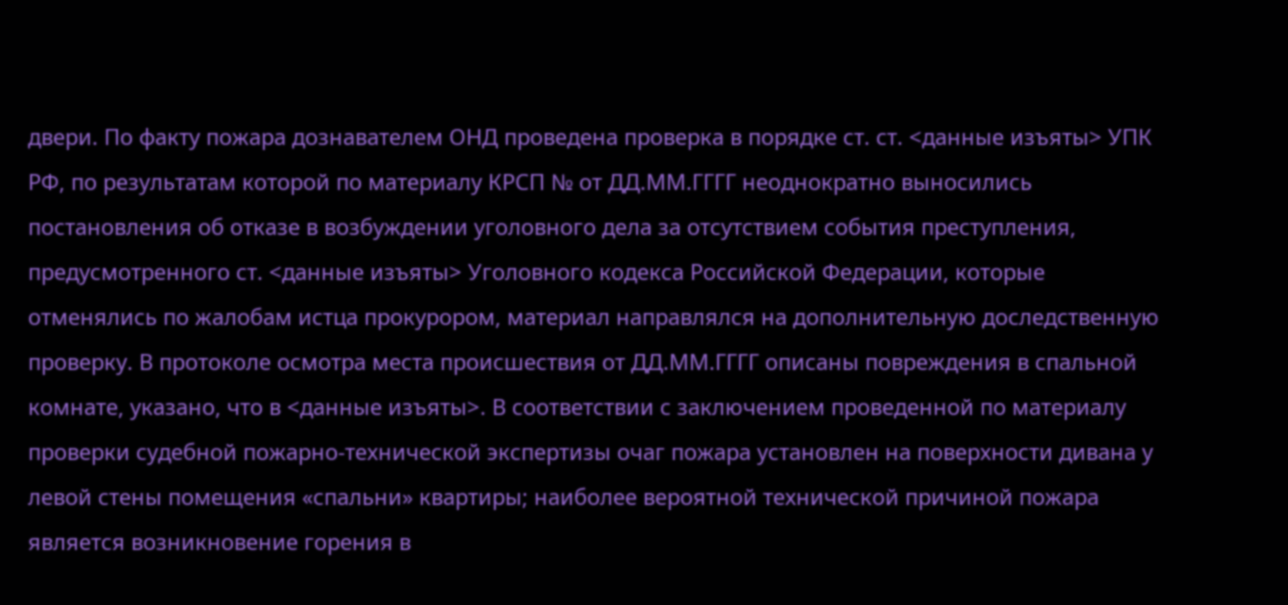двери. По факту пожара дознавателем ОНД проведена проверка в порядке ст. ст. <данные изъяты> УПК РФ, по результатам которой по материалу КРСП № от ДД.ММ.ГГГГ неоднократно выносились постановления об отказе в возбуждении уголовного дела за отсутствием события преступления, предусмотренного ст. <данные изъяты> Уголовного кодекса Российской Федерации, которые отменялись по жалобам истца прокурором, материал направлялся на дополнительную доследственную проверку. В протоколе осмотра места происшествия от ДД.ММ.ГГГГ описаны повреждения в спальной комнате, указано, что в <данные изъяты>. В соответствии с заключением проведенной по материалу проверки судебной пожарно-технической экспертизы очаг пожара установлен на поверхности дивана у левой стены помещения «спальни» квартиры; наиболее вероятной технической причиной пожара является возникновение горения в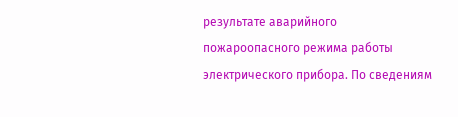результате аварийного пожароопасного режима работы электрического прибора. По сведениям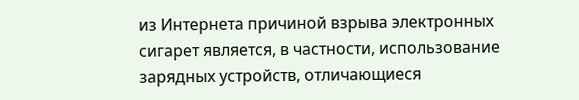из Интернета причиной взрыва электронных сигарет является, в частности, использование зарядных устройств, отличающиеся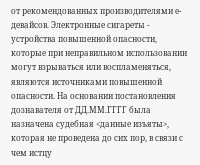от рекомендованных производителями е-девайсов. Электронные сигареты - устройства повышенной опасности, которые при неправильном использовании могут взрываться или воспламеняться, являются источниками повышенной опасности. На основании постановления дознавателя от ДД.ММ.ГГГГ была назначена судебная <данные изъяты>, которая не проведена до сих пор, в связи с чем истцу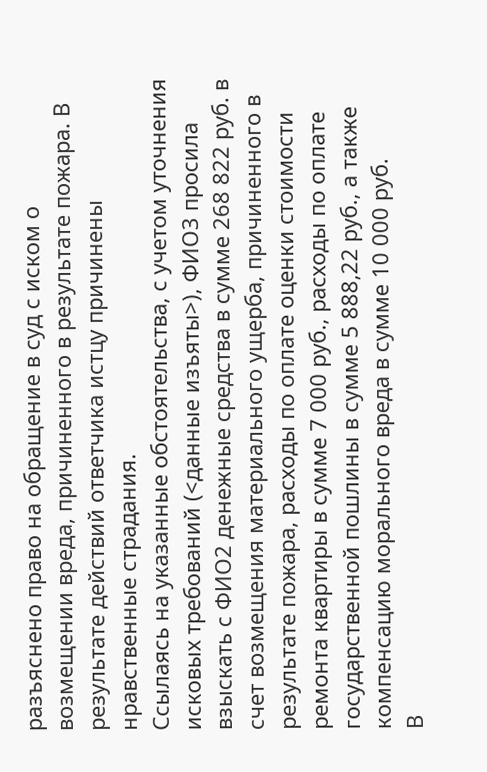разъяснено право на обращение в суд с иском о возмещении вреда, причиненного в результате пожара. В результате действий ответчика истцу причинены нравственные страдания.
Ссылаясь на указанные обстоятельства, с учетом уточнения исковых требований (<данные изъяты>), ФИО3 просила взыскать с ФИО2 денежные средства в сумме 268 822 руб. в счет возмещения материального ущерба, причиненного в результате пожара, расходы по оплате оценки стоимости ремонта квартиры в сумме 7 000 руб., расходы по оплате государственной пошлины в сумме 5 888,22 руб., а также компенсацию морального вреда в сумме 10 000 руб.
В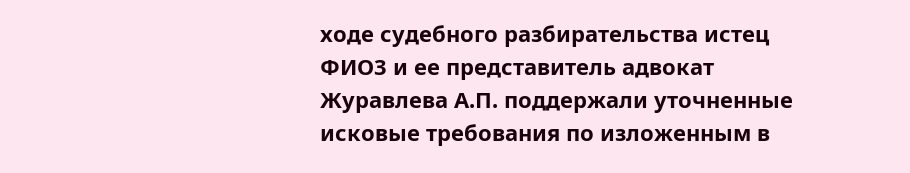ходе судебного разбирательства истец ФИО3 и ее представитель адвокат Журавлева А.П. поддержали уточненные исковые требования по изложенным в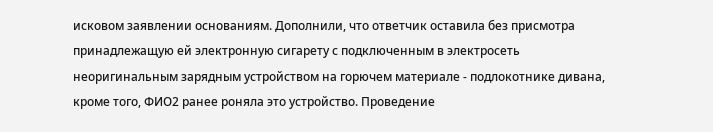исковом заявлении основаниям. Дополнили, что ответчик оставила без присмотра принадлежащую ей электронную сигарету с подключенным в электросеть неоригинальным зарядным устройством на горючем материале - подлокотнике дивана, кроме того, ФИО2 ранее роняла это устройство. Проведение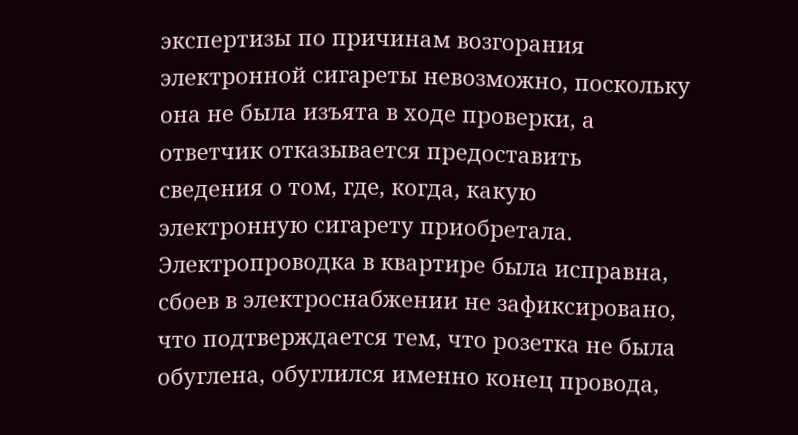экспертизы по причинам возгорания электронной сигареты невозможно, поскольку она не была изъята в ходе проверки, а ответчик отказывается предоставить сведения о том, где, когда, какую электронную сигарету приобретала. Электропроводка в квартире была исправна, сбоев в электроснабжении не зафиксировано, что подтверждается тем, что розетка не была обуглена, обуглился именно конец провода,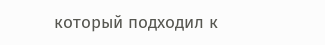который подходил к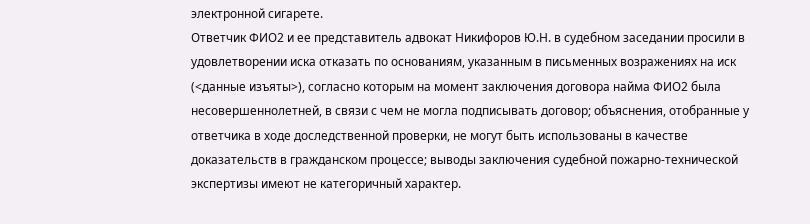электронной сигарете.
Ответчик ФИО2 и ее представитель адвокат Никифоров Ю.Н. в судебном заседании просили в удовлетворении иска отказать по основаниям, указанным в письменных возражениях на иск (<данные изъяты>), согласно которым на момент заключения договора найма ФИО2 была несовершеннолетней, в связи с чем не могла подписывать договор; объяснения, отобранные у ответчика в ходе доследственной проверки, не могут быть использованы в качестве доказательств в гражданском процессе; выводы заключения судебной пожарно-технической экспертизы имеют не категоричный характер.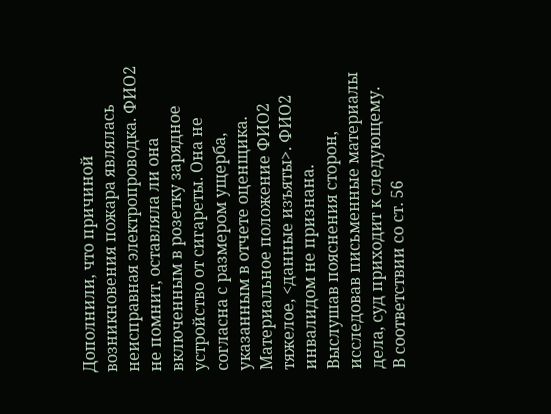Дополнили, что причиной возникновения пожара являлась неисправная электропроводка. ФИО2 не помнит, оставляла ли она включенным в розетку зарядное устройство от сигареты. Она не согласна с размером ущерба, указанным в отчете оценщика. Материальное положение ФИО2 тяжелое, <данные изъяты>. ФИО2 инвалидом не признана.
Выслушав пояснения сторон, исследовав письменные материалы дела, суд приходит к следующему.
В соответствии со ст. 56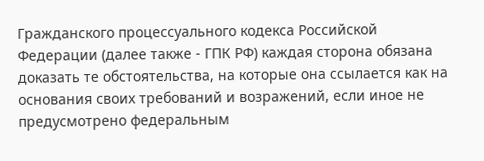Гражданского процессуального кодекса Российской Федерации (далее также - ГПК РФ) каждая сторона обязана доказать те обстоятельства, на которые она ссылается как на основания своих требований и возражений, если иное не предусмотрено федеральным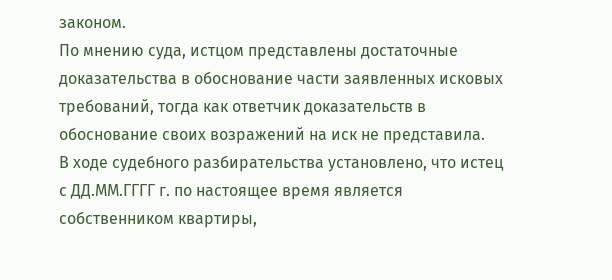законом.
По мнению суда, истцом представлены достаточные доказательства в обоснование части заявленных исковых требований, тогда как ответчик доказательств в обоснование своих возражений на иск не представила.
В ходе судебного разбирательства установлено, что истец с ДД.ММ.ГГГГ г. по настоящее время является собственником квартиры,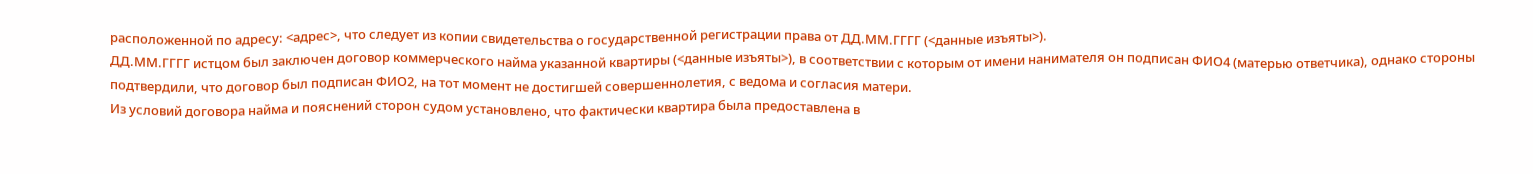расположенной по адресу: <адрес>, что следует из копии свидетельства о государственной регистрации права от ДД.ММ.ГГГГ (<данные изъяты>).
ДД.ММ.ГГГГ истцом был заключен договор коммерческого найма указанной квартиры (<данные изъяты>), в соответствии с которым от имени нанимателя он подписан ФИО4 (матерью ответчика), однако стороны подтвердили, что договор был подписан ФИО2, на тот момент не достигшей совершеннолетия, с ведома и согласия матери.
Из условий договора найма и пояснений сторон судом установлено, что фактически квартира была предоставлена в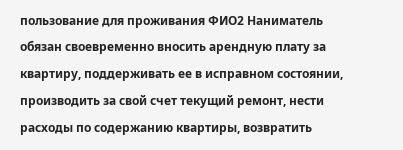пользование для проживания ФИО2 Наниматель обязан своевременно вносить арендную плату за квартиру, поддерживать ее в исправном состоянии, производить за свой счет текущий ремонт, нести расходы по содержанию квартиры, возвратить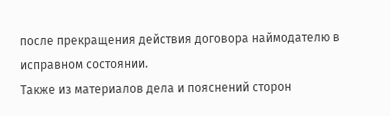после прекращения действия договора наймодателю в исправном состоянии.
Также из материалов дела и пояснений сторон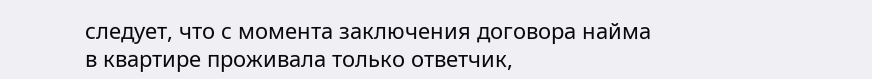следует, что с момента заключения договора найма в квартире проживала только ответчик,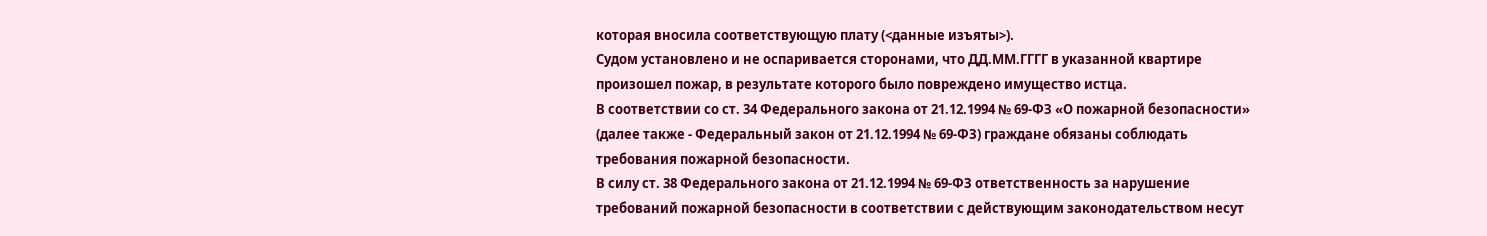которая вносила соответствующую плату (<данные изъяты>).
Судом установлено и не оспаривается сторонами, что ДД.ММ.ГГГГ в указанной квартире произошел пожар, в результате которого было повреждено имущество истца.
В соответствии со ст. 34 Федерального закона от 21.12.1994 № 69-ФЗ «О пожарной безопасности» (далее также - Федеральный закон от 21.12.1994 № 69-ФЗ) граждане обязаны соблюдать требования пожарной безопасности.
В силу ст. 38 Федерального закона от 21.12.1994 № 69-ФЗ ответственность за нарушение требований пожарной безопасности в соответствии с действующим законодательством несут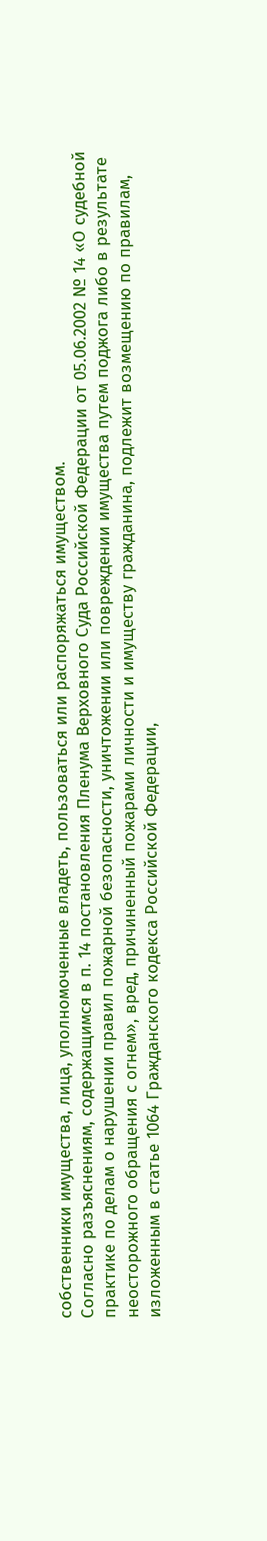собственники имущества, лица, уполномоченные владеть, пользоваться или распоряжаться имуществом.
Согласно разъяснениям, содержащимся в п. 14 постановления Пленума Верховного Суда Российской Федерации от 05.06.2002 № 14 «О судебной практике по делам о нарушении правил пожарной безопасности, уничтожении или повреждении имущества путем поджога либо в результате неосторожного обращения с огнем», вред, причиненный пожарами личности и имуществу гражданина, подлежит возмещению по правилам, изложенным в статье 1064 Гражданского кодекса Российской Федерации,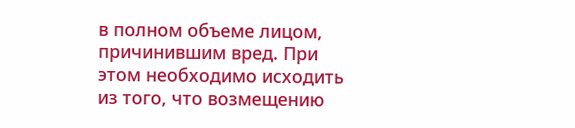в полном объеме лицом, причинившим вред. При этом необходимо исходить из того, что возмещению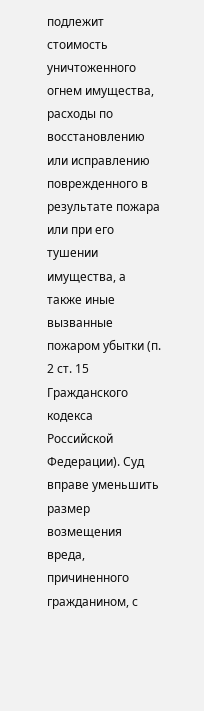подлежит стоимость уничтоженного огнем имущества, расходы по восстановлению или исправлению поврежденного в результате пожара или при его тушении имущества, а также иные вызванные пожаром убытки (п. 2 ст. 15 Гражданского кодекса Российской Федерации). Суд вправе уменьшить размер возмещения вреда, причиненного гражданином, с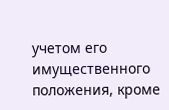учетом его имущественного положения, кроме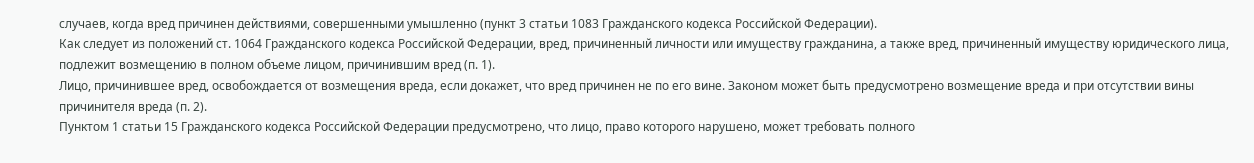случаев, когда вред причинен действиями, совершенными умышленно (пункт 3 статьи 1083 Гражданского кодекса Российской Федерации).
Как следует из положений ст. 1064 Гражданского кодекса Российской Федерации, вред, причиненный личности или имуществу гражданина, а также вред, причиненный имуществу юридического лица, подлежит возмещению в полном объеме лицом, причинившим вред (п. 1).
Лицо, причинившее вред, освобождается от возмещения вреда, если докажет, что вред причинен не по его вине. Законом может быть предусмотрено возмещение вреда и при отсутствии вины причинителя вреда (п. 2).
Пунктом 1 статьи 15 Гражданского кодекса Российской Федерации предусмотрено, что лицо, право которого нарушено, может требовать полного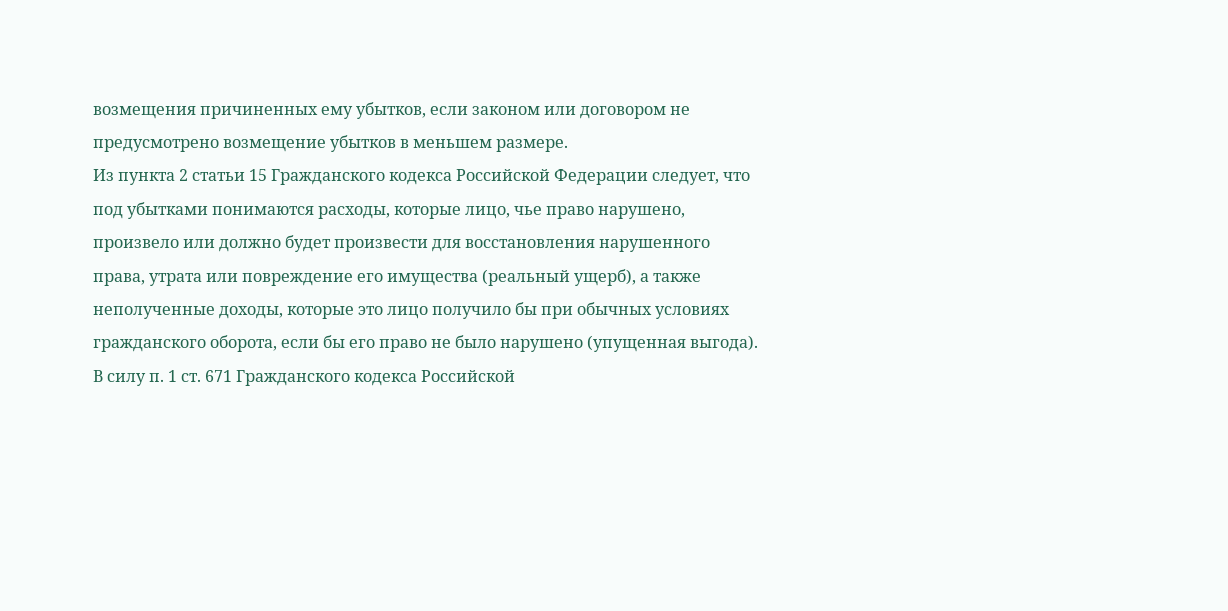возмещения причиненных ему убытков, если законом или договором не предусмотрено возмещение убытков в меньшем размере.
Из пункта 2 статьи 15 Гражданского кодекса Российской Федерации следует, что под убытками понимаются расходы, которые лицо, чье право нарушено, произвело или должно будет произвести для восстановления нарушенного права, утрата или повреждение его имущества (реальный ущерб), а также неполученные доходы, которые это лицо получило бы при обычных условиях гражданского оборота, если бы его право не было нарушено (упущенная выгода).
В силу п. 1 ст. 671 Гражданского кодекса Российской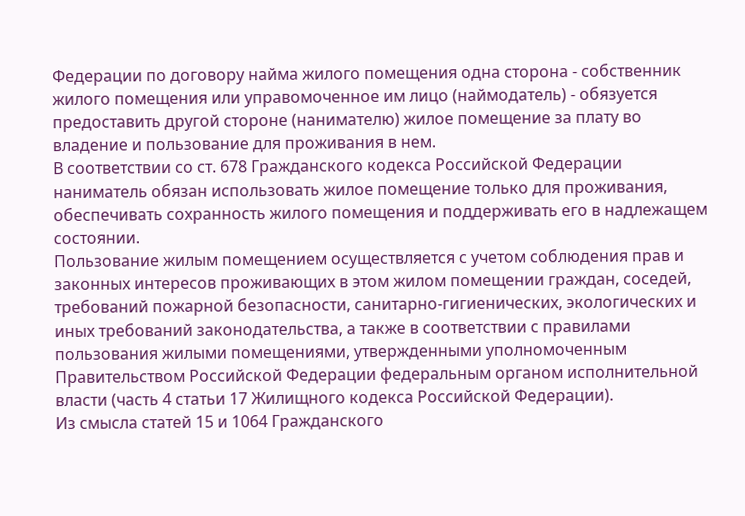Федерации по договору найма жилого помещения одна сторона - собственник жилого помещения или управомоченное им лицо (наймодатель) - обязуется предоставить другой стороне (нанимателю) жилое помещение за плату во владение и пользование для проживания в нем.
В соответствии со ст. 678 Гражданского кодекса Российской Федерации наниматель обязан использовать жилое помещение только для проживания, обеспечивать сохранность жилого помещения и поддерживать его в надлежащем состоянии.
Пользование жилым помещением осуществляется с учетом соблюдения прав и законных интересов проживающих в этом жилом помещении граждан, соседей, требований пожарной безопасности, санитарно-гигиенических, экологических и иных требований законодательства, а также в соответствии с правилами пользования жилыми помещениями, утвержденными уполномоченным Правительством Российской Федерации федеральным органом исполнительной власти (часть 4 статьи 17 Жилищного кодекса Российской Федерации).
Из смысла статей 15 и 1064 Гражданского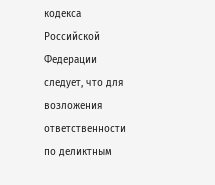кодекса Российской Федерации следует, что для возложения ответственности по деликтным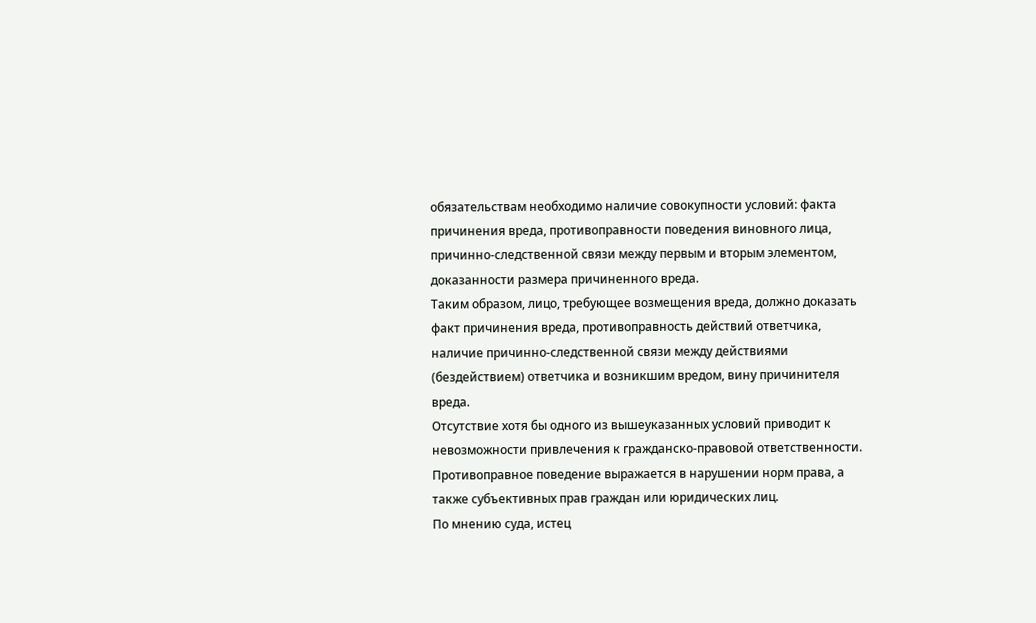обязательствам необходимо наличие совокупности условий: факта причинения вреда, противоправности поведения виновного лица, причинно-следственной связи между первым и вторым элементом, доказанности размера причиненного вреда.
Таким образом, лицо, требующее возмещения вреда, должно доказать факт причинения вреда, противоправность действий ответчика, наличие причинно-следственной связи между действиями (бездействием) ответчика и возникшим вредом, вину причинителя вреда.
Отсутствие хотя бы одного из вышеуказанных условий приводит к невозможности привлечения к гражданско-правовой ответственности.
Противоправное поведение выражается в нарушении норм права, а также субъективных прав граждан или юридических лиц.
По мнению суда, истец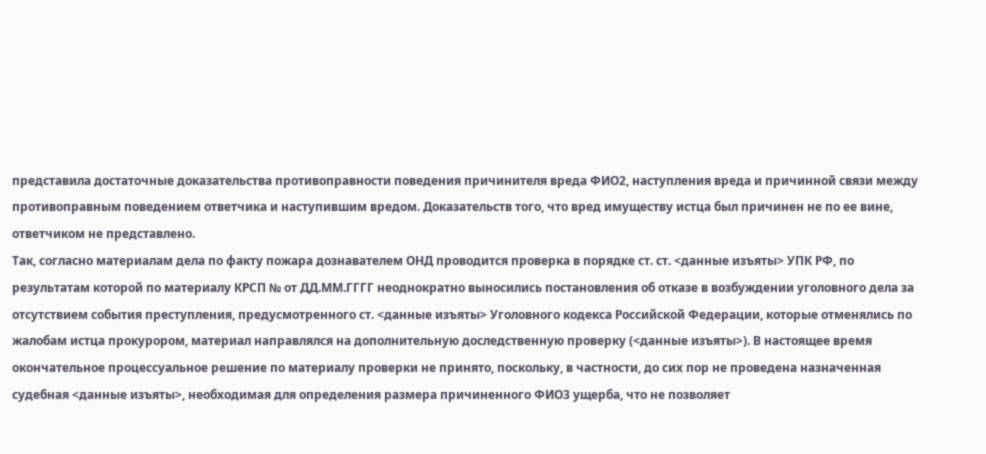представила достаточные доказательства противоправности поведения причинителя вреда ФИО2, наступления вреда и причинной связи между противоправным поведением ответчика и наступившим вредом. Доказательств того, что вред имуществу истца был причинен не по ее вине, ответчиком не представлено.
Так, согласно материалам дела по факту пожара дознавателем ОНД проводится проверка в порядке ст. ст. <данные изъяты> УПК РФ, по результатам которой по материалу КРСП № от ДД.ММ.ГГГГ неоднократно выносились постановления об отказе в возбуждении уголовного дела за отсутствием события преступления, предусмотренного ст. <данные изъяты> Уголовного кодекса Российской Федерации, которые отменялись по жалобам истца прокурором, материал направлялся на дополнительную доследственную проверку (<данные изъяты>). В настоящее время окончательное процессуальное решение по материалу проверки не принято, поскольку, в частности, до сих пор не проведена назначенная судебная <данные изъяты>, необходимая для определения размера причиненного ФИО3 ущерба, что не позволяет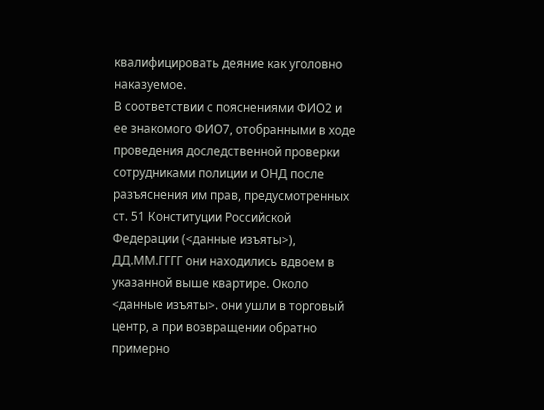квалифицировать деяние как уголовно наказуемое.
В соответствии с пояснениями ФИО2 и ее знакомого ФИО7, отобранными в ходе проведения доследственной проверки сотрудниками полиции и ОНД после разъяснения им прав, предусмотренных ст. 51 Конституции Российской Федерации (<данные изъяты>), ДД.ММ.ГГГГ они находились вдвоем в указанной выше квартире. Около <данные изъяты>. они ушли в торговый центр, а при возвращении обратно примерно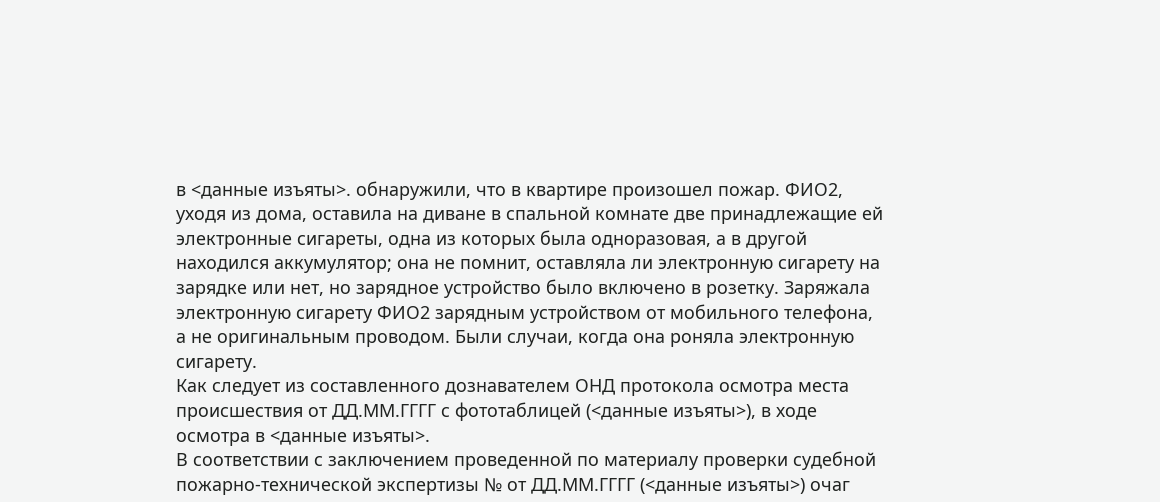в <данные изъяты>. обнаружили, что в квартире произошел пожар. ФИО2, уходя из дома, оставила на диване в спальной комнате две принадлежащие ей электронные сигареты, одна из которых была одноразовая, а в другой находился аккумулятор; она не помнит, оставляла ли электронную сигарету на зарядке или нет, но зарядное устройство было включено в розетку. Заряжала электронную сигарету ФИО2 зарядным устройством от мобильного телефона, а не оригинальным проводом. Были случаи, когда она роняла электронную сигарету.
Как следует из составленного дознавателем ОНД протокола осмотра места происшествия от ДД.ММ.ГГГГ с фототаблицей (<данные изъяты>), в ходе осмотра в <данные изъяты>.
В соответствии с заключением проведенной по материалу проверки судебной пожарно-технической экспертизы № от ДД.ММ.ГГГГ (<данные изъяты>) очаг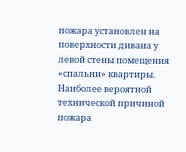пожара установлен на поверхности дивана у левой стены помещения «спальни» квартиры. Наиболее вероятной технической причиной пожара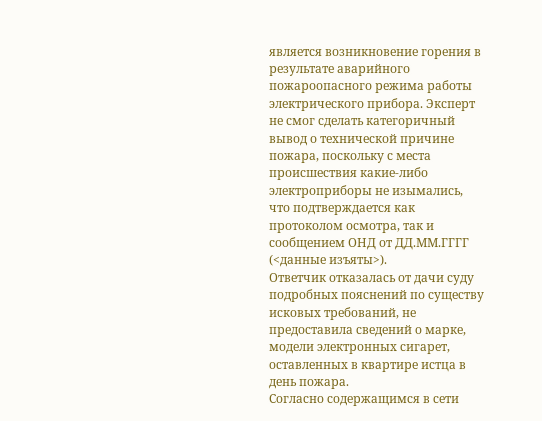является возникновение горения в результате аварийного пожароопасного режима работы электрического прибора. Эксперт не смог сделать категоричный вывод о технической причине пожара, поскольку с места происшествия какие-либо электроприборы не изымались, что подтверждается как протоколом осмотра, так и сообщением ОНД от ДД.ММ.ГГГГ (<данные изъяты>).
Ответчик отказалась от дачи суду подробных пояснений по существу исковых требований, не предоставила сведений о марке, модели электронных сигарет, оставленных в квартире истца в день пожара.
Согласно содержащимся в сети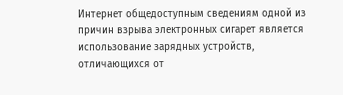Интернет общедоступным сведениям одной из причин взрыва электронных сигарет является использование зарядных устройств, отличающихся от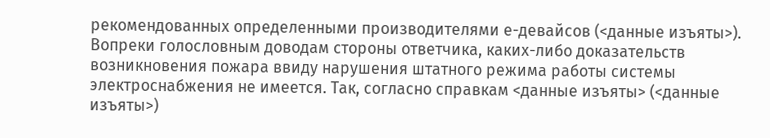рекомендованных определенными производителями е-девайсов (<данные изъяты>).
Вопреки голословным доводам стороны ответчика, каких-либо доказательств возникновения пожара ввиду нарушения штатного режима работы системы электроснабжения не имеется. Так, согласно справкам <данные изъяты> (<данные изъяты>)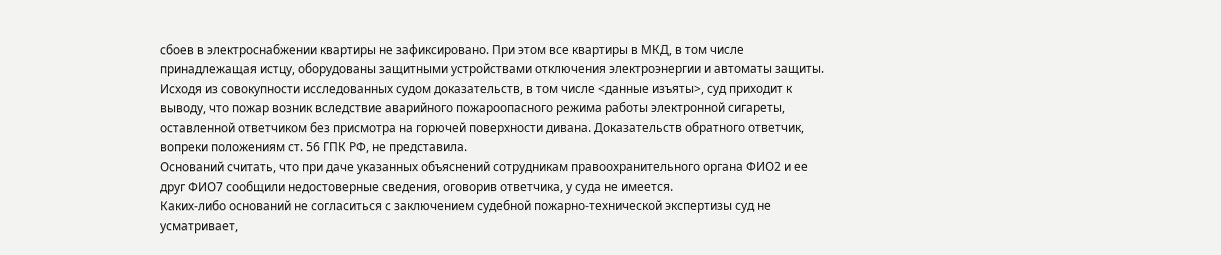сбоев в электроснабжении квартиры не зафиксировано. При этом все квартиры в МКД, в том числе принадлежащая истцу, оборудованы защитными устройствами отключения электроэнергии и автоматы защиты.
Исходя из совокупности исследованных судом доказательств, в том числе <данные изъяты>, суд приходит к выводу, что пожар возник вследствие аварийного пожароопасного режима работы электронной сигареты, оставленной ответчиком без присмотра на горючей поверхности дивана. Доказательств обратного ответчик, вопреки положениям ст. 56 ГПК РФ, не представила.
Оснований считать, что при даче указанных объяснений сотрудникам правоохранительного органа ФИО2 и ее друг ФИО7 сообщили недостоверные сведения, оговорив ответчика, у суда не имеется.
Каких-либо оснований не согласиться с заключением судебной пожарно-технической экспертизы суд не усматривает,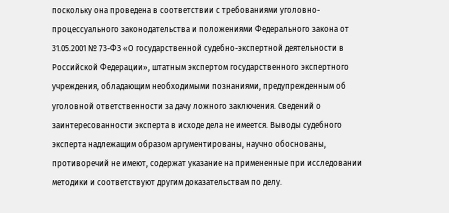поскольку она проведена в соответствии с требованиями уголовно-процессуального законодательства и положениями Федерального закона от 31.05.2001 № 73-ФЗ «О государственной судебно-экспертной деятельности в Российской Федерации», штатным экспертом государственного экспертного учреждения, обладающим необходимыми познаниями, предупрежденным об уголовной ответственности за дачу ложного заключения. Сведений о заинтересованности эксперта в исходе дела не имеется. Выводы судебного эксперта надлежащим образом аргументированы, научно обоснованы, противоречий не имеют, содержат указание на примененные при исследовании методики и соответствуют другим доказательствам по делу.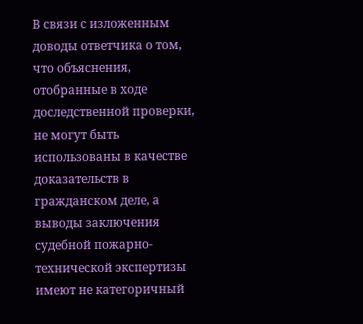В связи с изложенным доводы ответчика о том, что объяснения, отобранные в ходе доследственной проверки, не могут быть использованы в качестве доказательств в гражданском деле, а выводы заключения судебной пожарно-технической экспертизы имеют не категоричный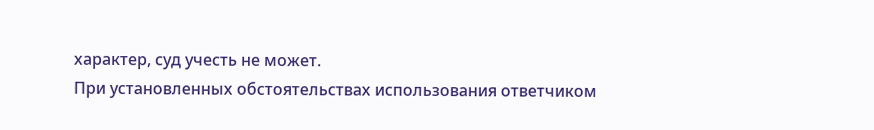характер, суд учесть не может.
При установленных обстоятельствах использования ответчиком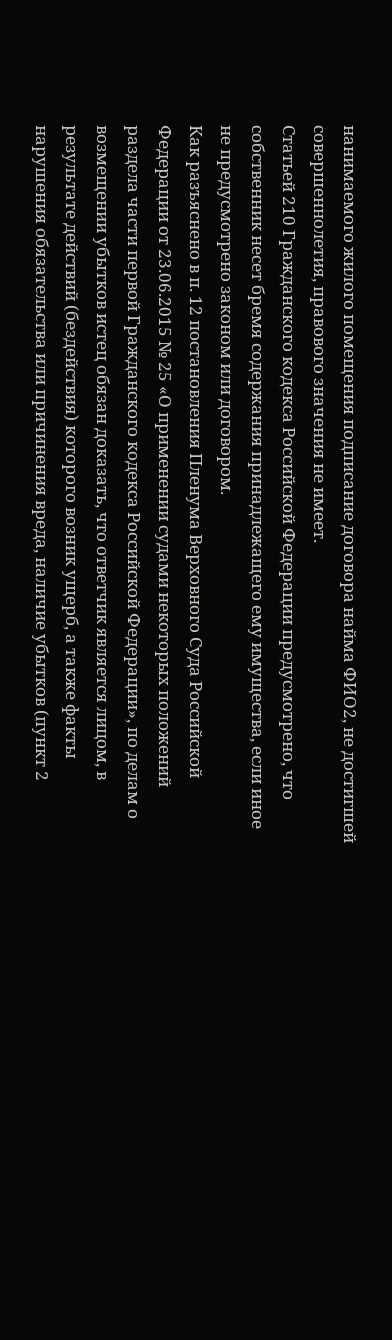нанимаемого жилого помещения подписание договора найма ФИО2, не достигшей совершеннолетия, правового значения не имеет.
Статьей 210 Гражданского кодекса Российской Федерации предусмотрено, что собственник несет бремя содержания принадлежащего ему имущества, если иное не предусмотрено законом или договором.
Как разъяснено в п. 12 постановления Пленума Верховного Суда Российской Федерации от 23.06.2015 № 25 «О применении судами некоторых положений раздела части первой Гражданского кодекса Российской Федерации», по делам о возмещении убытков истец обязан доказать, что ответчик является лицом, в результате действий (бездействия) которого возник ущерб, а также факты нарушения обязательства или причинения вреда, наличие убытков (пункт 2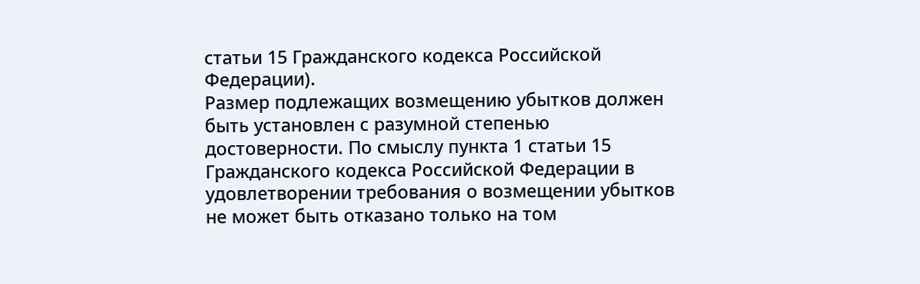статьи 15 Гражданского кодекса Российской Федерации).
Размер подлежащих возмещению убытков должен быть установлен с разумной степенью достоверности. По смыслу пункта 1 статьи 15 Гражданского кодекса Российской Федерации в удовлетворении требования о возмещении убытков не может быть отказано только на том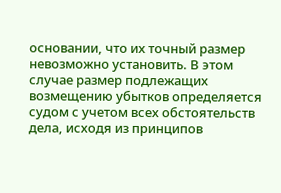основании, что их точный размер невозможно установить. В этом случае размер подлежащих возмещению убытков определяется судом с учетом всех обстоятельств дела, исходя из принципов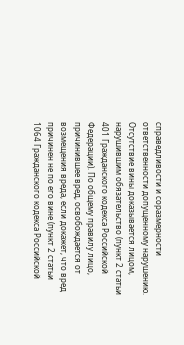справедливости и соразмерности ответственности допущенному нарушению.
Отсутствие вины доказывается лицом, нарушившим обязательство (пункт 2 статьи 401 Гражданского кодекса Российской Федерации). По общему правилу лицо, причинившее вред, освобождается от возмещения вреда, если докажет, что вред причинен не по его вине (пункт 2 статьи 1064 Гражданского кодекса Российской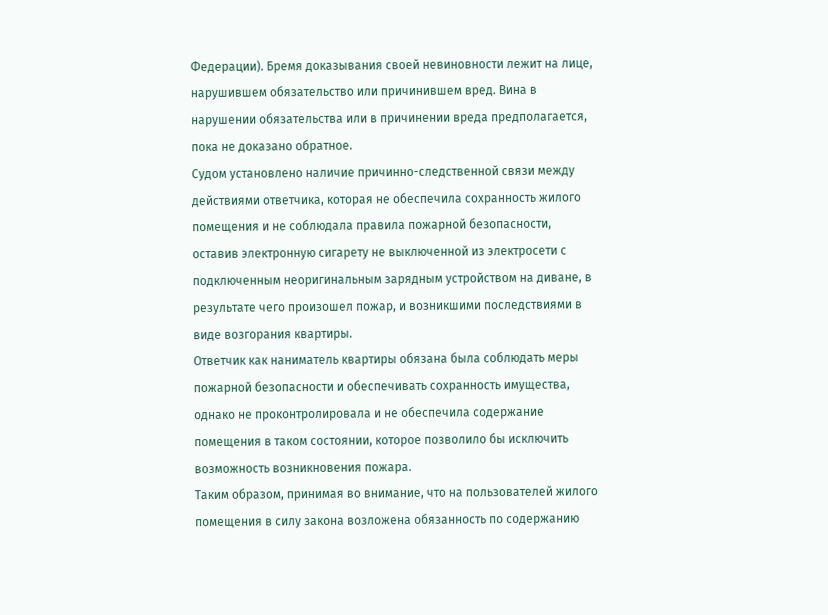Федерации). Бремя доказывания своей невиновности лежит на лице, нарушившем обязательство или причинившем вред. Вина в нарушении обязательства или в причинении вреда предполагается, пока не доказано обратное.
Судом установлено наличие причинно-следственной связи между действиями ответчика, которая не обеспечила сохранность жилого помещения и не соблюдала правила пожарной безопасности, оставив электронную сигарету не выключенной из электросети с подключенным неоригинальным зарядным устройством на диване, в результате чего произошел пожар, и возникшими последствиями в виде возгорания квартиры.
Ответчик как наниматель квартиры обязана была соблюдать меры пожарной безопасности и обеспечивать сохранность имущества, однако не проконтролировала и не обеспечила содержание помещения в таком состоянии, которое позволило бы исключить возможность возникновения пожара.
Таким образом, принимая во внимание, что на пользователей жилого помещения в силу закона возложена обязанность по содержанию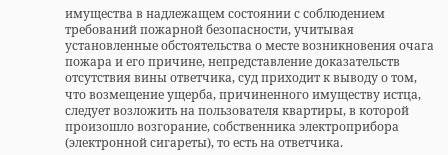имущества в надлежащем состоянии с соблюдением требований пожарной безопасности, учитывая установленные обстоятельства о месте возникновения очага пожара и его причине, непредставление доказательств отсутствия вины ответчика, суд приходит к выводу о том, что возмещение ущерба, причиненного имуществу истца, следует возложить на пользователя квартиры, в которой произошло возгорание, собственника электроприбора (электронной сигареты), то есть на ответчика.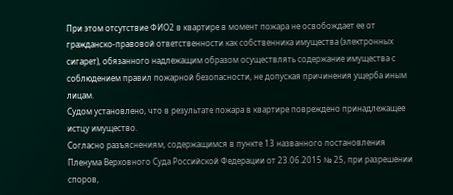При этом отсутствие ФИО2 в квартире в момент пожара не освобождает ее от гражданско-правовой ответственности как собственника имущества (электронных сигарет), обязанного надлежащим образом осуществлять содержание имущества с соблюдением правил пожарной безопасности, не допуская причинения ущерба иным лицам.
Судом установлено, что в результате пожара в квартире повреждено принадлежащее истцу имущество.
Согласно разъяснениям, содержащимся в пункте 13 названного постановления Пленума Верховного Суда Российской Федерации от 23.06.2015 № 25, при разрешении споров,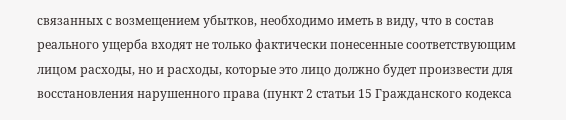связанных с возмещением убытков, необходимо иметь в виду, что в состав реального ущерба входят не только фактически понесенные соответствующим лицом расходы, но и расходы, которые это лицо должно будет произвести для восстановления нарушенного права (пункт 2 статьи 15 Гражданского кодекса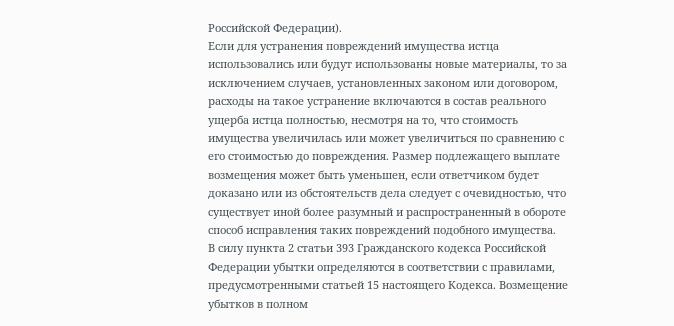Российской Федерации).
Если для устранения повреждений имущества истца использовались или будут использованы новые материалы, то за исключением случаев, установленных законом или договором, расходы на такое устранение включаются в состав реального ущерба истца полностью, несмотря на то, что стоимость имущества увеличилась или может увеличиться по сравнению с его стоимостью до повреждения. Размер подлежащего выплате возмещения может быть уменьшен, если ответчиком будет доказано или из обстоятельств дела следует с очевидностью, что существует иной более разумный и распространенный в обороте способ исправления таких повреждений подобного имущества.
В силу пункта 2 статьи 393 Гражданского кодекса Российской Федерации убытки определяются в соответствии с правилами, предусмотренными статьей 15 настоящего Кодекса. Возмещение убытков в полном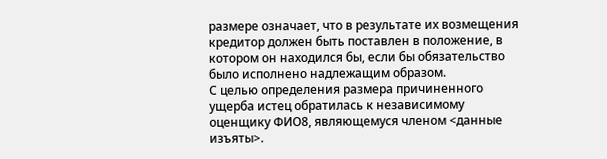размере означает, что в результате их возмещения кредитор должен быть поставлен в положение, в котором он находился бы, если бы обязательство было исполнено надлежащим образом.
С целью определения размера причиненного ущерба истец обратилась к независимому оценщику ФИО8, являющемуся членом <данные изъяты>.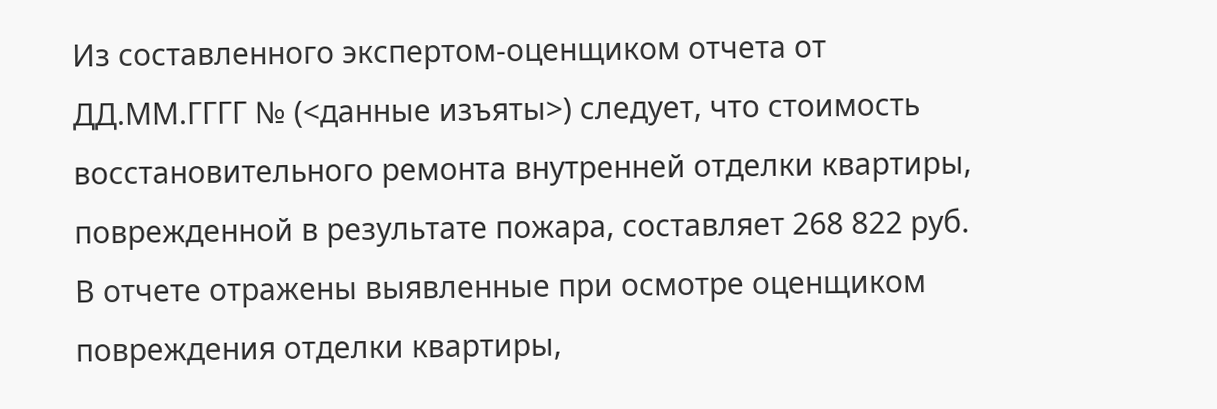Из составленного экспертом-оценщиком отчета от ДД.ММ.ГГГГ № (<данные изъяты>) следует, что стоимость восстановительного ремонта внутренней отделки квартиры, поврежденной в результате пожара, составляет 268 822 руб.
В отчете отражены выявленные при осмотре оценщиком повреждения отделки квартиры,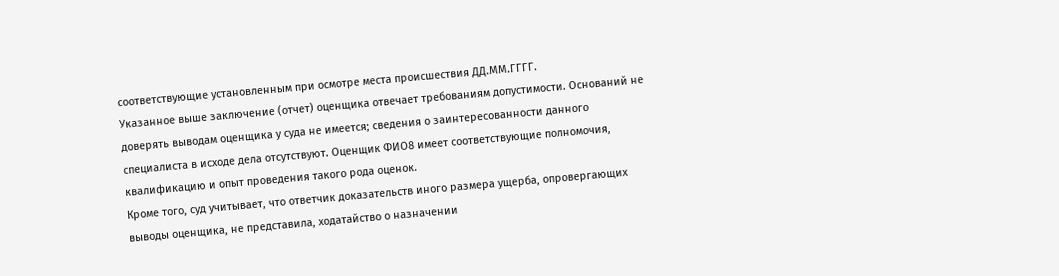соответствующие установленным при осмотре места происшествия ДД.ММ.ГГГГ.
Указанное выше заключение (отчет) оценщика отвечает требованиям допустимости. Оснований не доверять выводам оценщика у суда не имеется; сведения о заинтересованности данного специалиста в исходе дела отсутствуют. Оценщик ФИО8 имеет соответствующие полномочия, квалификацию и опыт проведения такого рода оценок.
Кроме того, суд учитывает, что ответчик доказательств иного размера ущерба, опровергающих выводы оценщика, не представила, ходатайство о назначении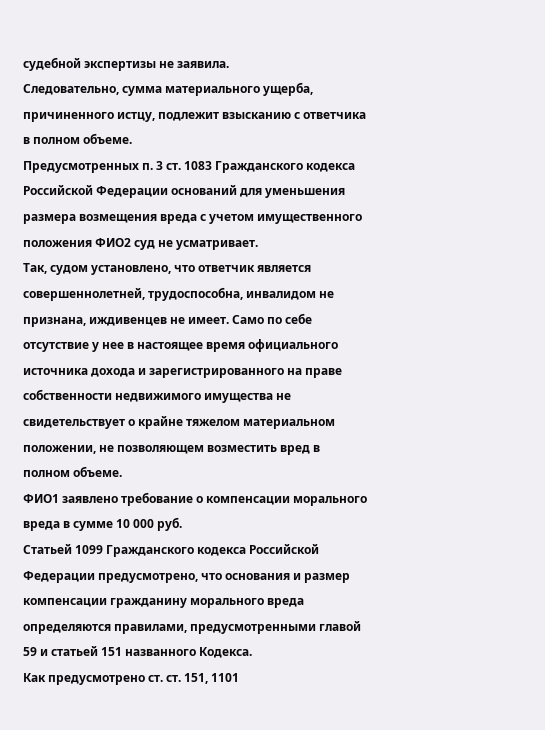судебной экспертизы не заявила.
Следовательно, сумма материального ущерба, причиненного истцу, подлежит взысканию с ответчика в полном объеме.
Предусмотренных п. 3 ст. 1083 Гражданского кодекса Российской Федерации оснований для уменьшения размера возмещения вреда с учетом имущественного положения ФИО2 суд не усматривает.
Так, судом установлено, что ответчик является совершеннолетней, трудоспособна, инвалидом не признана, иждивенцев не имеет. Само по себе отсутствие у нее в настоящее время официального источника дохода и зарегистрированного на праве собственности недвижимого имущества не свидетельствует о крайне тяжелом материальном положении, не позволяющем возместить вред в полном объеме.
ФИО1 заявлено требование о компенсации морального вреда в сумме 10 000 руб.
Статьей 1099 Гражданского кодекса Российской Федерации предусмотрено, что основания и размер компенсации гражданину морального вреда определяются правилами, предусмотренными главой 59 и статьей 151 названного Кодекса.
Как предусмотрено ст. ст. 151, 1101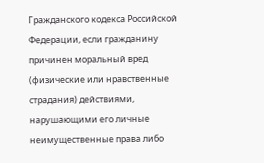Гражданского кодекса Российской Федерации, если гражданину причинен моральный вред (физические или нравственные страдания) действиями, нарушающими его личные неимущественные права либо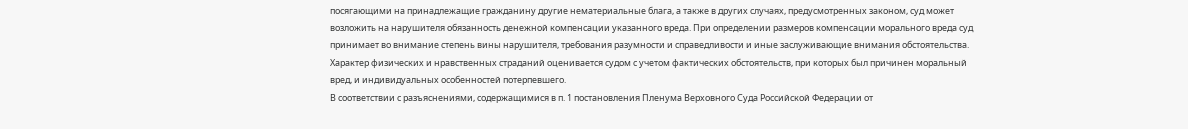посягающими на принадлежащие гражданину другие нематериальные блага, а также в других случаях, предусмотренных законом, суд может возложить на нарушителя обязанность денежной компенсации указанного вреда. При определении размеров компенсации морального вреда суд принимает во внимание степень вины нарушителя, требования разумности и справедливости и иные заслуживающие внимания обстоятельства. Характер физических и нравственных страданий оценивается судом с учетом фактических обстоятельств, при которых был причинен моральный вред, и индивидуальных особенностей потерпевшего.
В соответствии с разъяснениями, содержащимися в п. 1 постановления Пленума Верховного Суда Российской Федерации от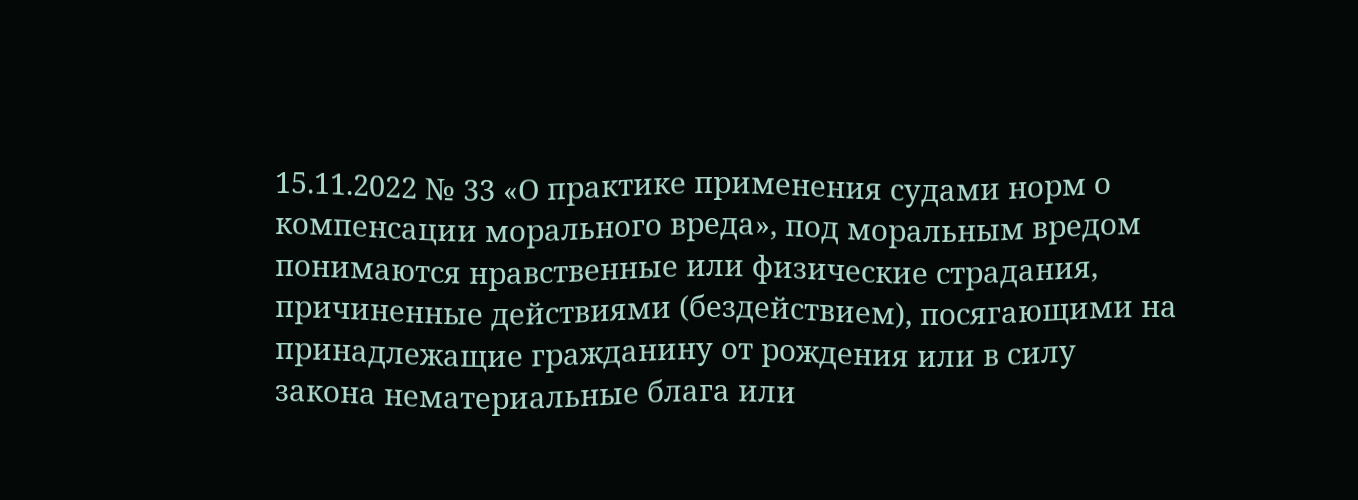15.11.2022 № 33 «О практике применения судами норм о компенсации морального вреда», под моральным вредом понимаются нравственные или физические страдания, причиненные действиями (бездействием), посягающими на принадлежащие гражданину от рождения или в силу закона нематериальные блага или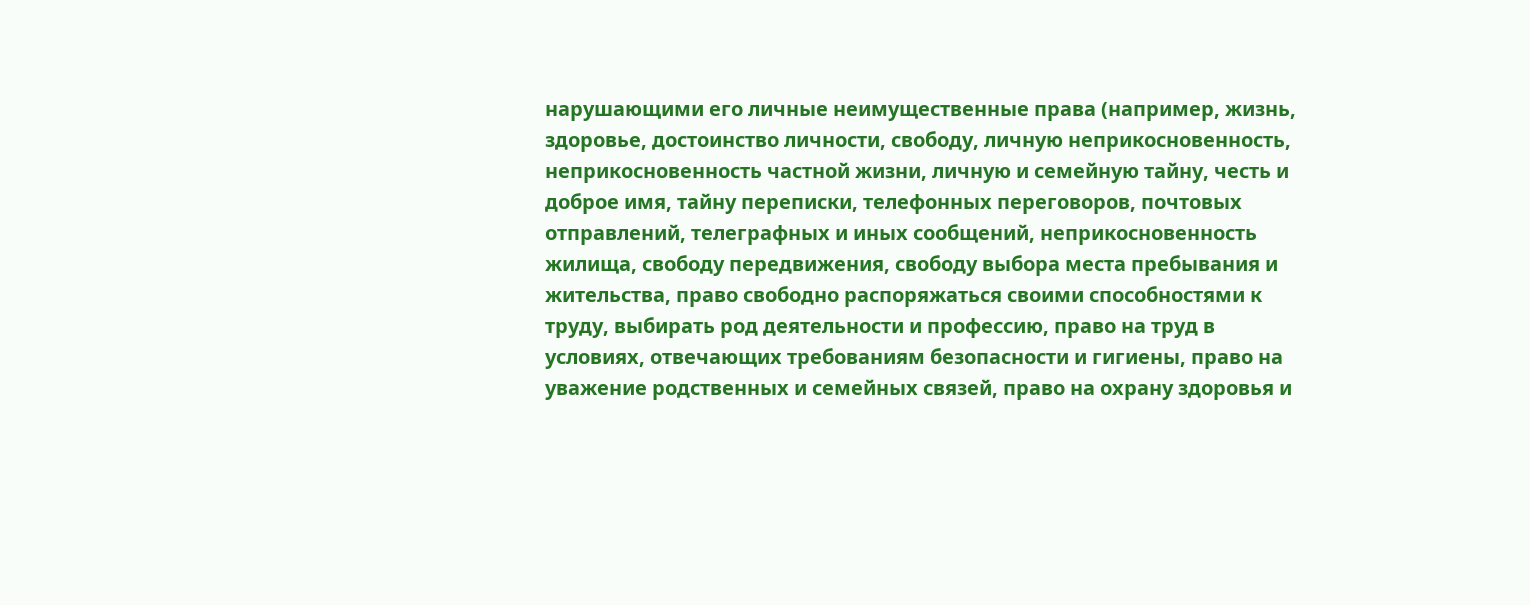нарушающими его личные неимущественные права (например, жизнь, здоровье, достоинство личности, свободу, личную неприкосновенность, неприкосновенность частной жизни, личную и семейную тайну, честь и доброе имя, тайну переписки, телефонных переговоров, почтовых отправлений, телеграфных и иных сообщений, неприкосновенность жилища, свободу передвижения, свободу выбора места пребывания и жительства, право свободно распоряжаться своими способностями к труду, выбирать род деятельности и профессию, право на труд в условиях, отвечающих требованиям безопасности и гигиены, право на уважение родственных и семейных связей, право на охрану здоровья и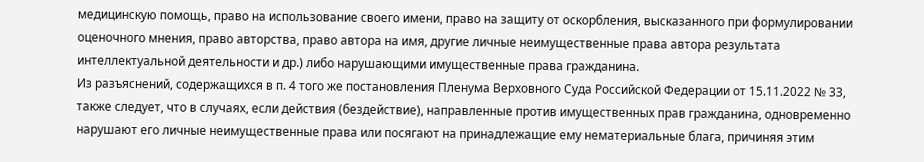медицинскую помощь, право на использование своего имени, право на защиту от оскорбления, высказанного при формулировании оценочного мнения, право авторства, право автора на имя, другие личные неимущественные права автора результата интеллектуальной деятельности и др.) либо нарушающими имущественные права гражданина.
Из разъяснений, содержащихся в п. 4 того же постановления Пленума Верховного Суда Российской Федерации от 15.11.2022 № 33, также следует, что в случаях, если действия (бездействие), направленные против имущественных прав гражданина, одновременно нарушают его личные неимущественные права или посягают на принадлежащие ему нематериальные блага, причиняя этим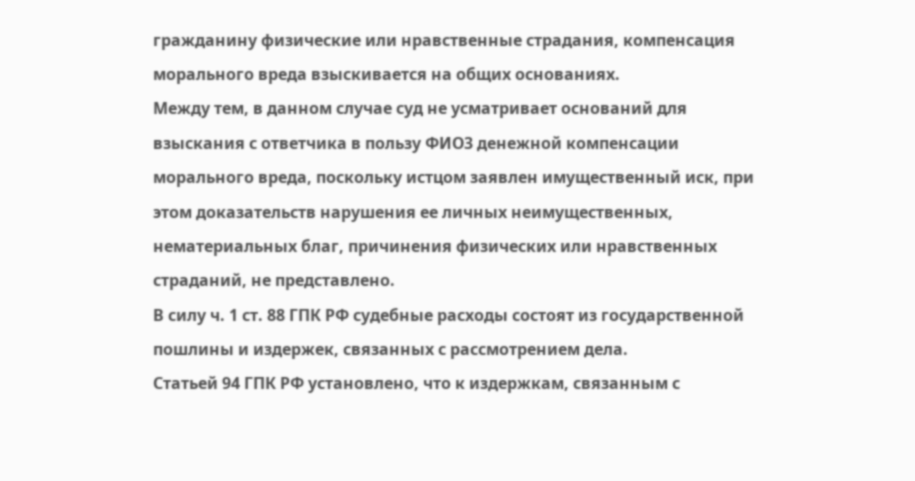гражданину физические или нравственные страдания, компенсация морального вреда взыскивается на общих основаниях.
Между тем, в данном случае суд не усматривает оснований для взыскания с ответчика в пользу ФИО3 денежной компенсации морального вреда, поскольку истцом заявлен имущественный иск, при этом доказательств нарушения ее личных неимущественных, нематериальных благ, причинения физических или нравственных страданий, не представлено.
В силу ч. 1 ст. 88 ГПК РФ судебные расходы состоят из государственной пошлины и издержек, связанных с рассмотрением дела.
Статьей 94 ГПК РФ установлено, что к издержкам, связанным с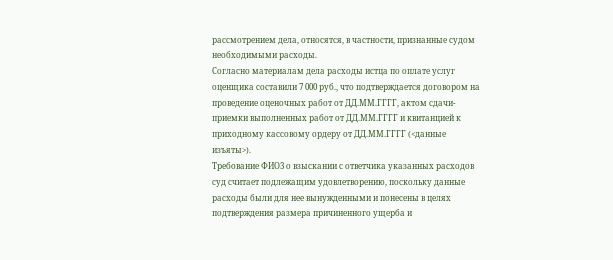рассмотрением дела, относятся, в частности, признанные судом необходимыми расходы.
Согласно материалам дела расходы истца по оплате услуг оценщика составили 7 000 руб., что подтверждается договором на проведение оценочных работ от ДД.ММ.ГГГГ, актом сдачи-приемки выполненных работ от ДД.ММ.ГГГГ и квитанцией к приходному кассовому ордеру от ДД.ММ.ГГГГ (<данные изъяты>).
Требование ФИО3 о взыскании с ответчика указанных расходов суд считает подлежащим удовлетворению, поскольку данные расходы были для нее вынужденными и понесены в целях подтверждения размера причиненного ущерба и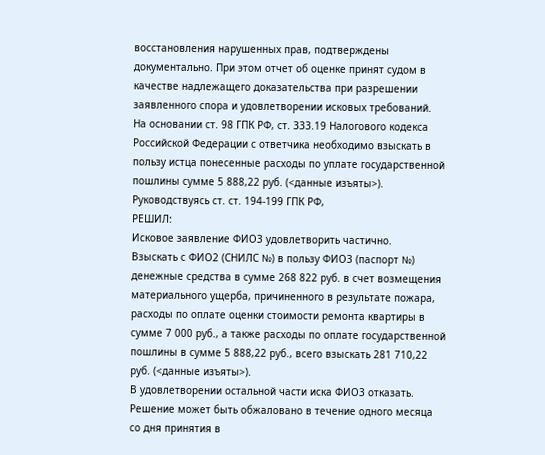восстановления нарушенных прав, подтверждены документально. При этом отчет об оценке принят судом в качестве надлежащего доказательства при разрешении заявленного спора и удовлетворении исковых требований.
На основании ст. 98 ГПК РФ, ст. 333.19 Налогового кодекса Российской Федерации с ответчика необходимо взыскать в пользу истца понесенные расходы по уплате государственной пошлины сумме 5 888,22 руб. (<данные изъяты>).
Руководствуясь ст. ст. 194-199 ГПК РФ,
РЕШИЛ:
Исковое заявление ФИО3 удовлетворить частично.
Взыскать с ФИО2 (СНИЛС №) в пользу ФИО3 (паспорт №) денежные средства в сумме 268 822 руб. в счет возмещения материального ущерба, причиненного в результате пожара, расходы по оплате оценки стоимости ремонта квартиры в сумме 7 000 руб., а также расходы по оплате государственной пошлины в сумме 5 888,22 руб., всего взыскать 281 710,22 руб. (<данные изъяты>).
В удовлетворении остальной части иска ФИО3 отказать.
Решение может быть обжаловано в течение одного месяца со дня принятия в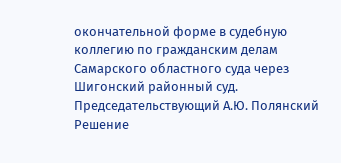окончательной форме в судебную коллегию по гражданским делам Самарского областного суда через Шигонский районный суд.
Председательствующий А.Ю. Полянский
Решение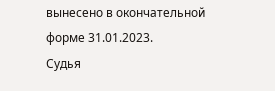вынесено в окончательной форме 31.01.2023.
Судья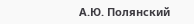А.Ю. Полянский